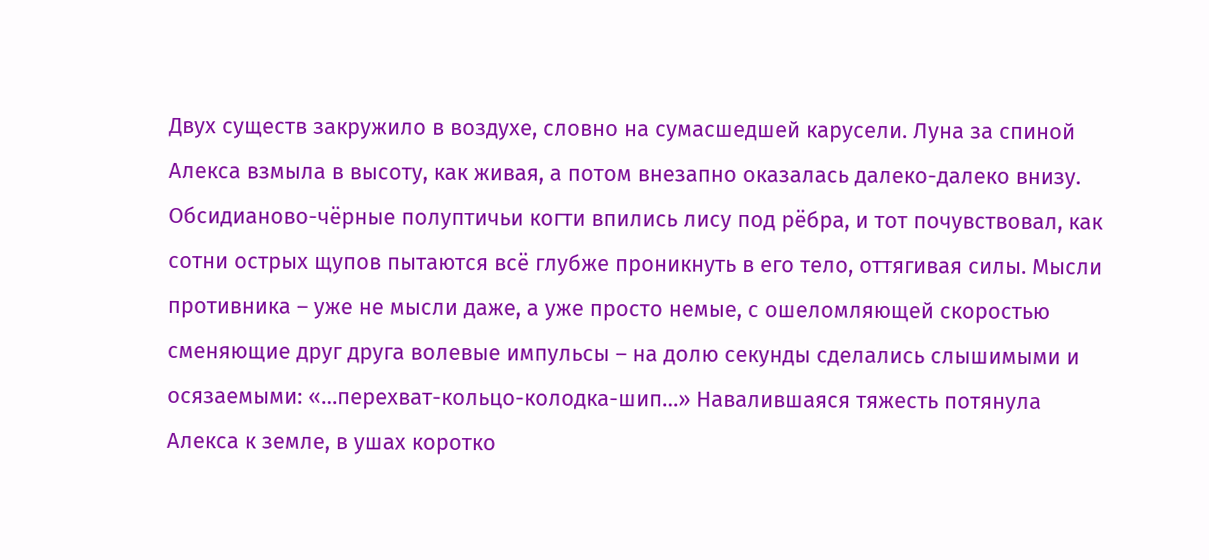Двух существ закружило в воздухе, словно на сумасшедшей карусели. Луна за спиной Алекса взмыла в высоту, как живая, а потом внезапно оказалась далеко-далеко внизу.
Обсидианово-чёрные полуптичьи когти впились лису под рёбра, и тот почувствовал, как сотни острых щупов пытаются всё глубже проникнуть в его тело, оттягивая силы. Мысли противника – уже не мысли даже, а уже просто немые, с ошеломляющей скоростью сменяющие друг друга волевые импульсы – на долю секунды сделались слышимыми и осязаемыми: «…перехват-кольцо-колодка-шип…» Навалившаяся тяжесть потянула Алекса к земле, в ушах коротко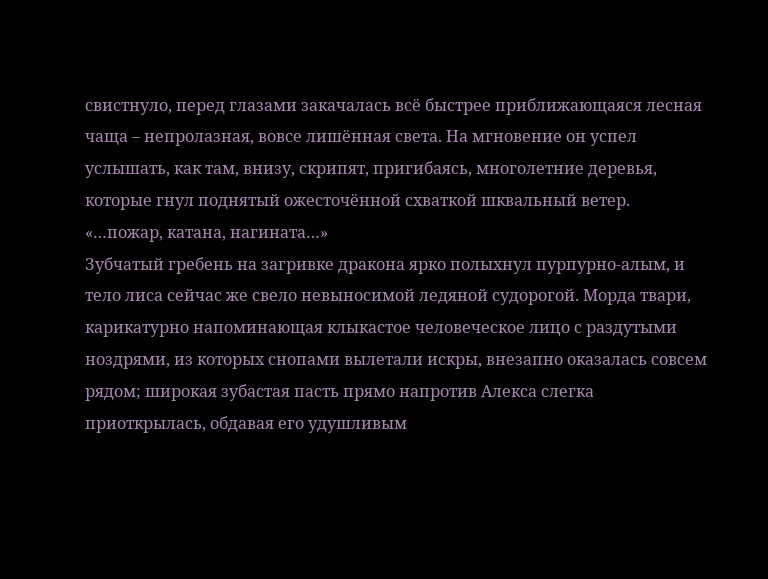свистнуло, перед глазами закачалась всё быстрее приближающаяся лесная чаща – непролазная, вовсе лишённая света. На мгновение он успел услышать, как там, внизу, скрипят, пригибаясь, многолетние деревья, которые гнул поднятый ожесточённой схваткой шквальный ветер.
«…пожар, катана, нагината…»
Зубчатый гребень на загривке дракона ярко полыхнул пурпурно-алым, и тело лиса сейчас же свело невыносимой ледяной судорогой. Морда твари, карикатурно напоминающая клыкастое человеческое лицо с раздутыми ноздрями, из которых снопами вылетали искры, внезапно оказалась совсем рядом; широкая зубастая пасть прямо напротив Алекса слегка приоткрылась, обдавая его удушливым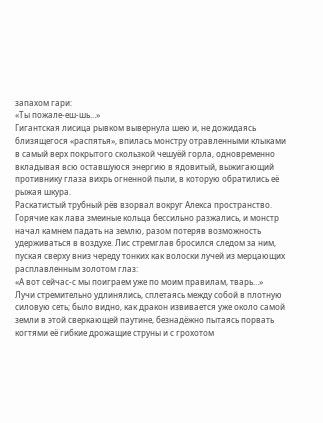запахом гари:
«Ты пожале-еш-шь…»
Гигантская лисица рывком вывернула шею и, не дожидаясь близящегося «распятья», впилась монстру отравленными клыками в самый верх покрытого скользкой чешуёй горла, одновременно вкладывая всю оставшуюся энергию в ядовитый, выжигающий противнику глаза вихрь огненной пыли, в которую обратились её рыжая шкура.
Раскатистый трубный рёв взорвал вокруг Алекса пространство. Горячие как лава змеиные кольца бессильно разжались, и монстр начал камнем падать на землю, разом потеряв возможность удерживаться в воздухе. Лис стремглав бросился следом за ним, пуская сверху вниз череду тонких как волоски лучей из мерцающих расплавленным золотом глаз:
«А вот сейчас-с мы поиграем уже по моим правилам, тварь…»
Лучи стремительно удлинялись, сплетаясь между собой в плотную силовую сеть; было видно, как дракон извивается уже около самой земли в этой сверкающей паутине, безнадёжно пытаясь порвать когтями её гибкие дрожащие струны и с грохотом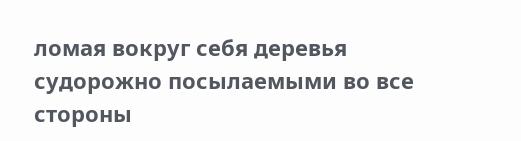ломая вокруг себя деревья судорожно посылаемыми во все стороны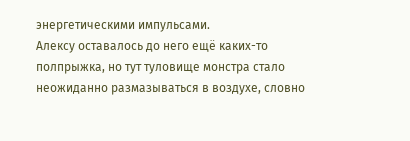энергетическими импульсами.
Алексу оставалось до него ещё каких-то полпрыжка, но тут туловище монстра стало неожиданно размазываться в воздухе, словно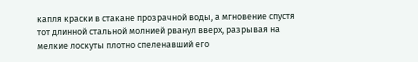капля краски в стакане прозрачной воды, а мгновение спустя тот длинной стальной молнией рванул вверх, разрывая на мелкие лоскуты плотно спеленавший его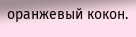оранжевый кокон.